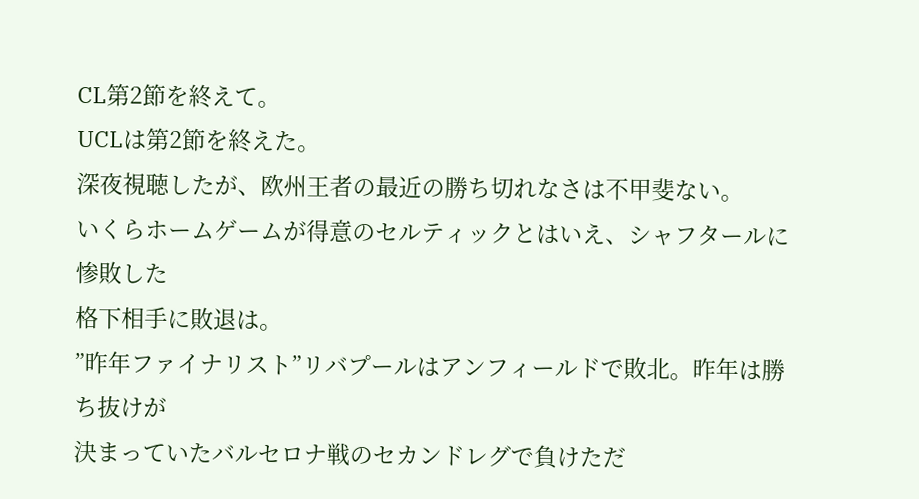CL第2節を終えて。
UCLは第2節を終えた。
深夜視聴したが、欧州王者の最近の勝ち切れなさは不甲斐ない。
いくらホームゲームが得意のセルティックとはいえ、シャフタールに惨敗した
格下相手に敗退は。
”昨年ファイナリスト”リバプールはアンフィールドで敗北。昨年は勝ち抜けが
決まっていたバルセロナ戦のセカンドレグで負けただ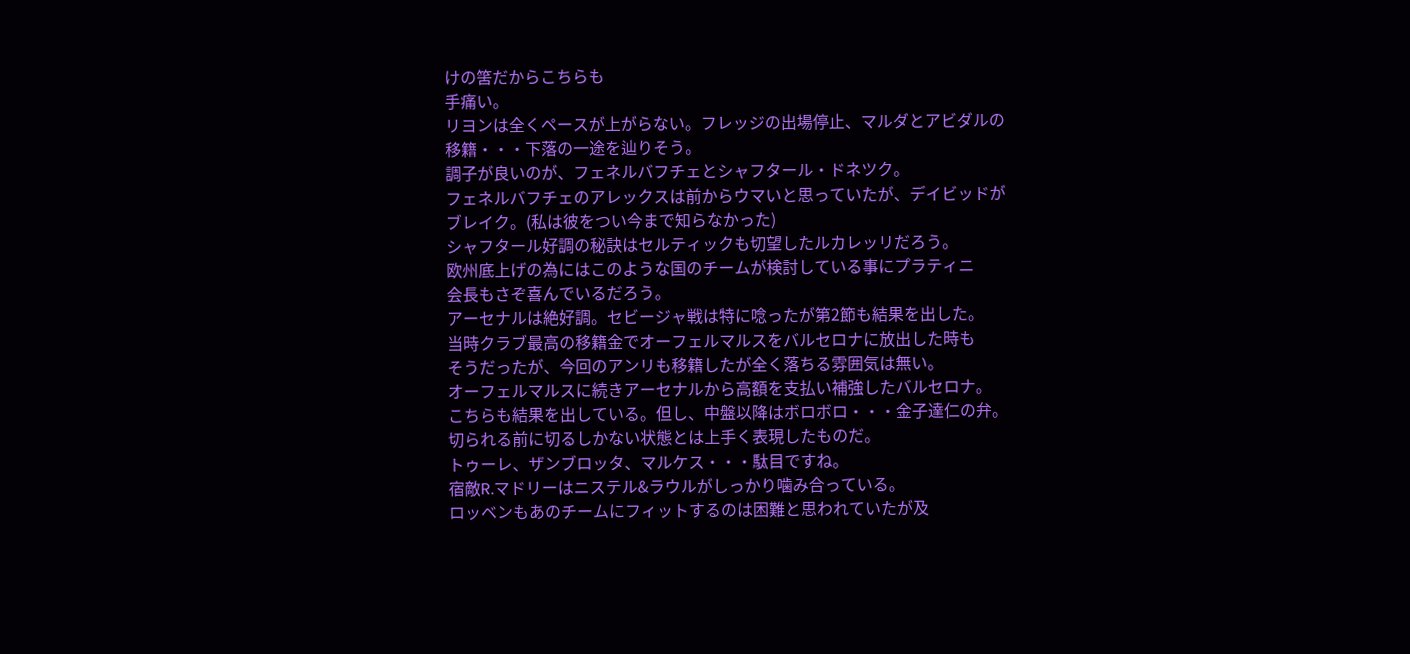けの筈だからこちらも
手痛い。
リヨンは全くペースが上がらない。フレッジの出場停止、マルダとアビダルの
移籍・・・下落の一途を辿りそう。
調子が良いのが、フェネルバフチェとシャフタール・ドネツク。
フェネルバフチェのアレックスは前からウマいと思っていたが、デイビッドが
ブレイク。(私は彼をつい今まで知らなかった)
シャフタール好調の秘訣はセルティックも切望したルカレッリだろう。
欧州底上げの為にはこのような国のチームが検討している事にプラティニ
会長もさぞ喜んでいるだろう。
アーセナルは絶好調。セビージャ戦は特に唸ったが第2節も結果を出した。
当時クラブ最高の移籍金でオーフェルマルスをバルセロナに放出した時も
そうだったが、今回のアンリも移籍したが全く落ちる雰囲気は無い。
オーフェルマルスに続きアーセナルから高額を支払い補強したバルセロナ。
こちらも結果を出している。但し、中盤以降はボロボロ・・・金子達仁の弁。
切られる前に切るしかない状態とは上手く表現したものだ。
トゥーレ、ザンブロッタ、マルケス・・・駄目ですね。
宿敵R.マドリーはニステル&ラウルがしっかり噛み合っている。
ロッベンもあのチームにフィットするのは困難と思われていたが及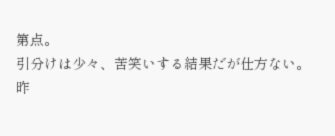第点。
引分けは少々、苦笑いする結果だが仕方ない。
昨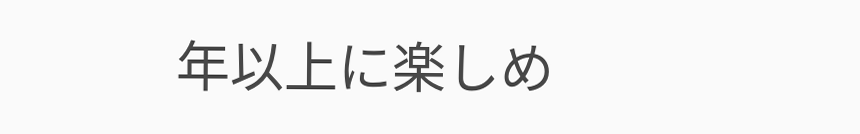年以上に楽しめ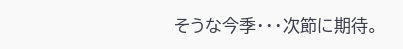そうな今季・・・次節に期待。